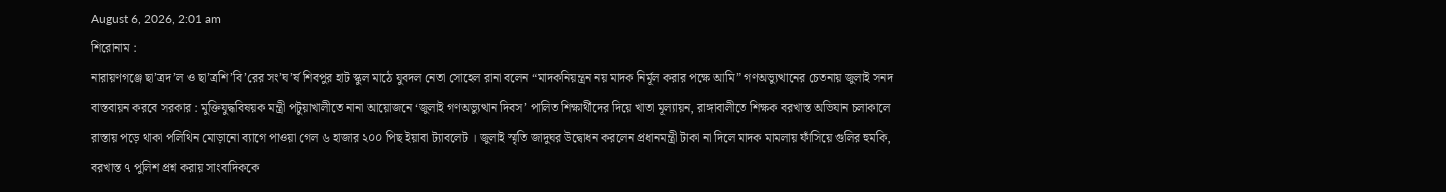August 6, 2026, 2:01 am
শিরোনাম :
নারায়ণগঞ্জে ছা’ত্রদ’ল ও ছা’ত্রশি’বি’রের সং’ঘ’র্ষ শিবপুর হাট স্কুল মাঠে যুবদল নেতা সোহেল রানা বলেন “মাদকনিয়ন্ত্রন নয় মাদক নির্মূল করার পক্ষে আমি” গণঅভ্যুত্থানের চেতনায় জুলাই সনদ বাস্তবায়ন করবে সরকার : মুক্তিযুদ্ধবিষয়ক মন্ত্রী পটুয়াখালীতে নানা আয়োজনে ‘জুলাই গণঅভ্যুত্থান দিবস’ পালিত শিক্ষার্থীদের দিয়ে খাতা মূল্যায়ন, রাঙ্গাবালীতে শিক্ষক বরখাস্ত অভিযান চলাকালে রাস্তায় পড়ে থাকা পলিথিন মোড়ানো ব্যাগে পাওয়া গেল ৬ হাজার ২০০ পিছ ইয়াবা ট্যাবলেট । জুলাই স্মৃতি জাদুঘর উদ্বোধন করলেন প্রধানমন্ত্রী টাকা না দিলে মাদক মামলায় ফাঁসিয়ে গুলির হুমকি, বরখাস্ত ৭ পুলিশ প্রশ্ন করায় সাংবাদিককে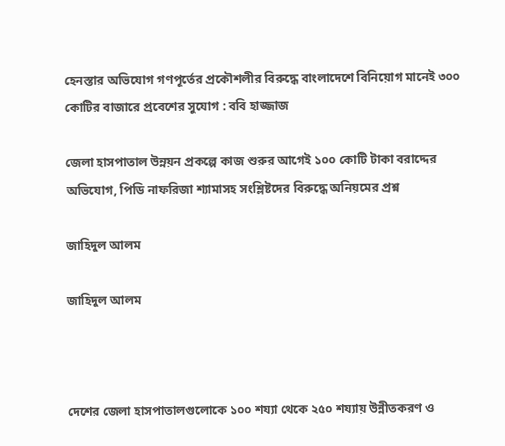হেনস্তার অভিযোগ গণপূর্তের প্রকৌশলীর বিরুদ্ধে বাংলাদেশে বিনিয়োগ মানেই ৩০০ কোটির বাজারে প্রবেশের সুযোগ : ববি হাজ্জাজ

জেলা হাসপাতাল উন্নয়ন প্রকল্পে কাজ শুরুর আগেই ১০০ কোটি টাকা বরাদ্দের অভিযোগ, পিডি নাফরিজা শ্যামাসহ সংশ্লিষ্টদের বিরুদ্ধে অনিয়মের প্রশ্ন

জাহিদুল আলম

জাহিদুল আলম



দেশের জেলা হাসপাতালগুলোকে ১০০ শয্যা থেকে ২৫০ শয্যায় উন্নীতকরণ ও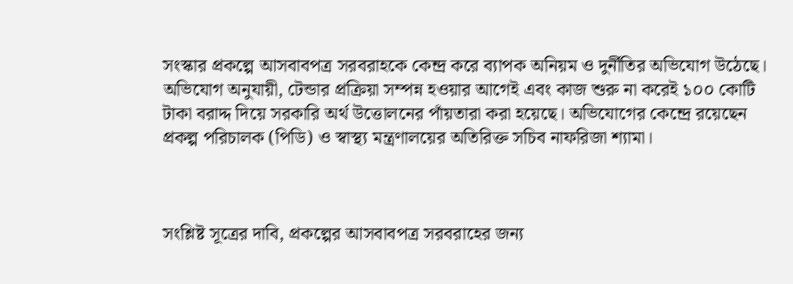সংস্কার প্রকল্পে আসবাবপত্র সরবরাহকে কেন্দ্র করে ব্যাপক অনিয়ম ও দুর্নীতির অভিযোগ উঠেছে। অভিযোগ অনুযায়ী, টেন্ডার প্রক্রিয়া সম্পন্ন হওয়ার আগেই এবং কাজ শুরু না করেই ১০০ কোটি টাকা বরাদ্দ দিয়ে সরকারি অর্থ উত্তোলনের পাঁয়তারা করা হয়েছে। অভিযোগের কেন্দ্রে রয়েছেন প্রকল্প পরিচালক (পিডি) ও স্বাস্থ্য মন্ত্রণালয়ের অতিরিক্ত সচিব নাফরিজা শ্যামা।



সংশ্লিষ্ট সূত্রের দাবি, প্রকল্পের আসবাবপত্র সরবরাহের জন্য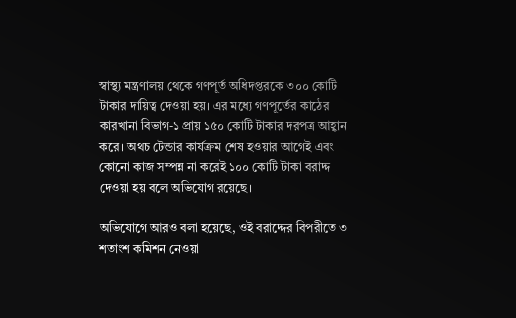স্বাস্থ্য মন্ত্রণালয় থেকে গণপূর্ত অধিদপ্তরকে ৩০০ কোটি টাকার দায়িত্ব দেওয়া হয়। এর মধ্যে গণপূর্তের কাঠের কারখানা বিভাগ-১ প্রায় ১৫০ কোটি টাকার দরপত্র আহ্বান করে। অথচ টেন্ডার কার্যক্রম শেষ হওয়ার আগেই এবং কোনো কাজ সম্পন্ন না করেই ১০০ কোটি টাকা বরাদ্দ দেওয়া হয় বলে অভিযোগ রয়েছে।

অভিযোগে আরও বলা হয়েছে, ওই বরাদ্দের বিপরীতে ৩ শতাংশ কমিশন নেওয়া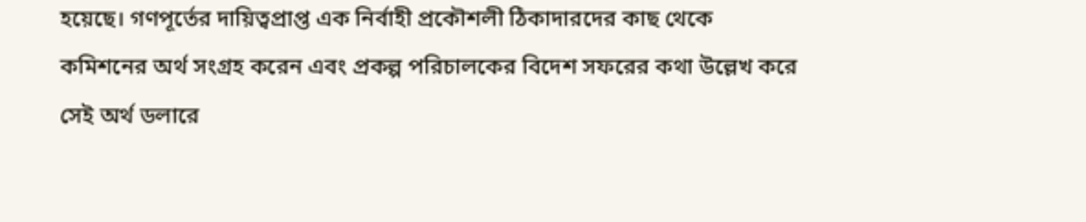হয়েছে। গণপূর্তের দায়িত্বপ্রাপ্ত এক নির্বাহী প্রকৌশলী ঠিকাদারদের কাছ থেকে কমিশনের অর্থ সংগ্রহ করেন এবং প্রকল্প পরিচালকের বিদেশ সফরের কথা উল্লেখ করে সেই অর্থ ডলারে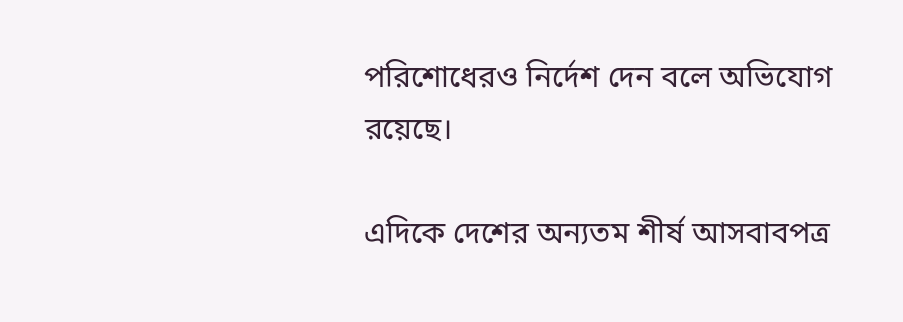পরিশোধেরও নির্দেশ দেন বলে অভিযোগ রয়েছে।

এদিকে দেশের অন্যতম শীর্ষ আসবাবপত্র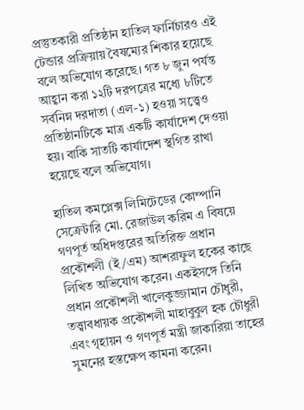প্রস্তুতকারী প্রতিষ্ঠান হাতিল ফার্নিচারও এই টেন্ডার প্রক্রিয়ায় বৈষম্যের শিকার হয়েছে বলে অভিযোগ করেছে। গত ৮ জুন পর্যন্ত আহ্বান করা ১২টি দরপত্রের মধ্যে ৮টিতে সর্বনিম্ন দরদাতা (এল-১) হওয়া সত্ত্বেও প্রতিষ্ঠানটিকে মাত্র একটি কার্যাদেশ দেওয়া হয়। বাকি সাতটি কার্যাদেশ স্থগিত রাখা হয়েছে বলে অভিযোগ।

হাতিল কমপ্লেক্স লিমিটেডের কোম্পানি সেক্রেটারি মো. রেজাউল করিম এ বিষয়ে গণপূর্ত অধিদপ্তরের অতিরিক্ত প্রধান প্রকৌশলী (ই/এম) আশরাফুল হকের কাছে লিখিত অভিযোগ করেন। একইসঙ্গে তিনি প্রধান প্রকৌশলী খালেকুজ্জামান চৌধুরী, তত্ত্বাবধায়ক প্রকৌশলী মাহাবুবুল হক চৌধুরী এবং গৃহায়ন ও গণপূর্ত মন্ত্রী জাকারিয়া তাহের সুমনের হস্তক্ষেপ কামনা করেন।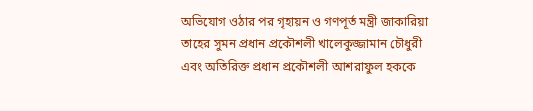অভিযোগ ওঠার পর গৃহায়ন ও গণপূর্ত মন্ত্রী জাকারিয়া তাহের সুমন প্রধান প্রকৌশলী খালেকুজ্জামান চৌধুরী এবং অতিরিক্ত প্রধান প্রকৌশলী আশরাফুল হককে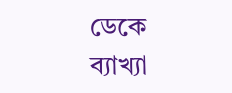ডেকে ব্যাখ্যা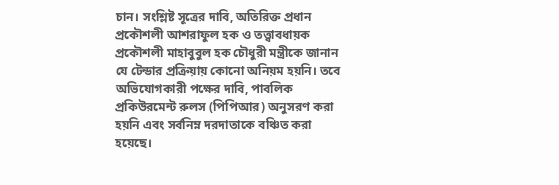চান। সংশ্লিষ্ট সূত্রের দাবি, অতিরিক্ত প্রধান প্রকৌশলী আশরাফুল হক ও তত্ত্বাবধায়ক প্রকৌশলী মাহাবুবুল হক চৌধুরী মন্ত্রীকে জানান যে টেন্ডার প্রক্রিয়ায় কোনো অনিয়ম হয়নি। তবে অভিযোগকারী পক্ষের দাবি, পাবলিক প্রকিউরমেন্ট রুলস (পিপিআর) অনুসরণ করা হয়নি এবং সর্বনিম্ন দরদাতাকে বঞ্চিত করা হয়েছে।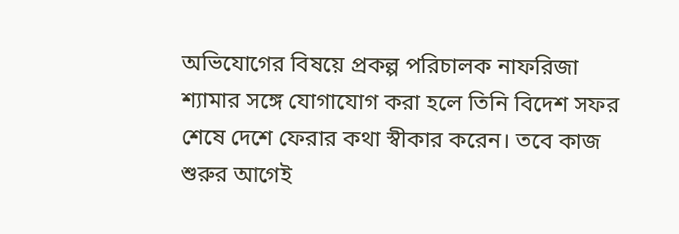অভিযোগের বিষয়ে প্রকল্প পরিচালক নাফরিজা শ্যামার সঙ্গে যোগাযোগ করা হলে তিনি বিদেশ সফর শেষে দেশে ফেরার কথা স্বীকার করেন। তবে কাজ শুরুর আগেই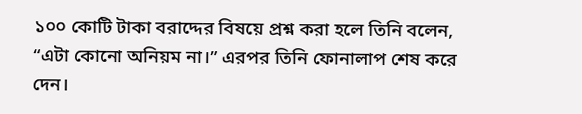১০০ কোটি টাকা বরাদ্দের বিষয়ে প্রশ্ন করা হলে তিনি বলেন, “এটা কোনো অনিয়ম না।” এরপর তিনি ফোনালাপ শেষ করে দেন।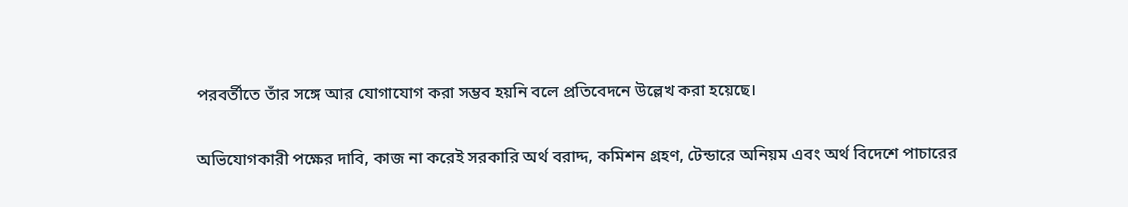পরবর্তীতে তাঁর সঙ্গে আর যোগাযোগ করা সম্ভব হয়নি বলে প্রতিবেদনে উল্লেখ করা হয়েছে।

অভিযোগকারী পক্ষের দাবি, কাজ না করেই সরকারি অর্থ বরাদ্দ, কমিশন গ্রহণ, টেন্ডারে অনিয়ম এবং অর্থ বিদেশে পাচারের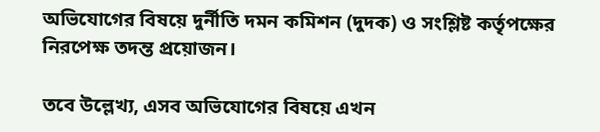অভিযোগের বিষয়ে দুর্নীতি দমন কমিশন (দুদক) ও সংশ্লিষ্ট কর্তৃপক্ষের নিরপেক্ষ তদন্ত প্রয়োজন।

তবে উল্লেখ্য, এসব অভিযোগের বিষয়ে এখন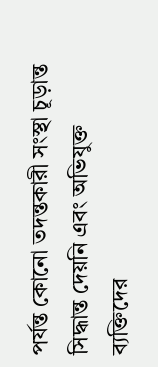পর্যন্ত কোনো তদন্তকারী সংস্থা চূড়ান্ত সিদ্ধান্ত দেয়নি এবং অভিযুক্ত ব্যক্তিদের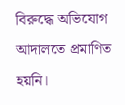বিরুদ্ধে অভিযোগ আদালতে প্রমাণিত হয়নি।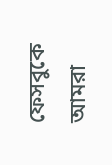ফেসবুকে আমরা